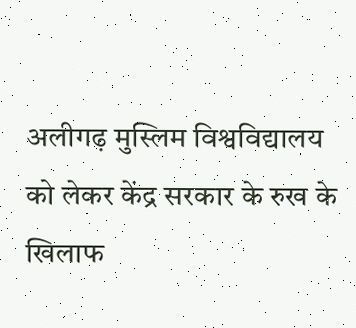अलीगढ़ मुस्लिम विश्वविद्यालय को लेकर केंद्र सरकार के रुख के खिलाफ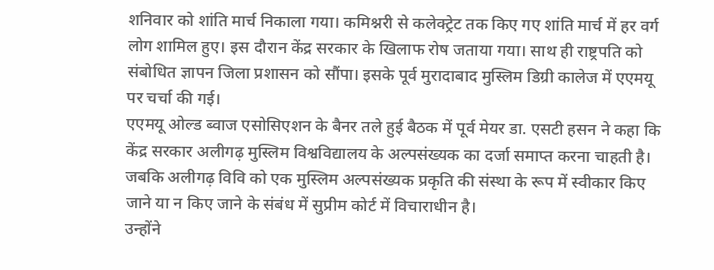शनिवार को शांति मार्च निकाला गया। कमिश्नरी से कलेक्ट्रेट तक किए गए शांति मार्च में हर वर्ग लोग शामिल हुए। इस दौरान केंद्र सरकार के खिलाफ रोष जताया गया। साथ ही राष्ट्रपति को संबोधित ज्ञापन जिला प्रशासन को सौंपा। इसके पूर्व मुरादाबाद मुस्लिम डिग्री कालेज में एएमयू पर चर्चा की गई।
एएमयू ओल्ड ब्वाज एसोसिएशन के बैनर तले हुई बैठक में पूर्व मेयर डा. एसटी हसन ने कहा कि केंद्र सरकार अलीगढ़ मुस्लिम विश्वविद्यालय के अल्पसंख्यक का दर्जा समाप्त करना चाहती है। जबकि अलीगढ़ विवि को एक मुस्लिम अल्पसंख्यक प्रकृति की संस्था के रूप में स्वीकार किए जाने या न किए जाने के संबंध में सुप्रीम कोर्ट में विचाराधीन है।
उन्होंने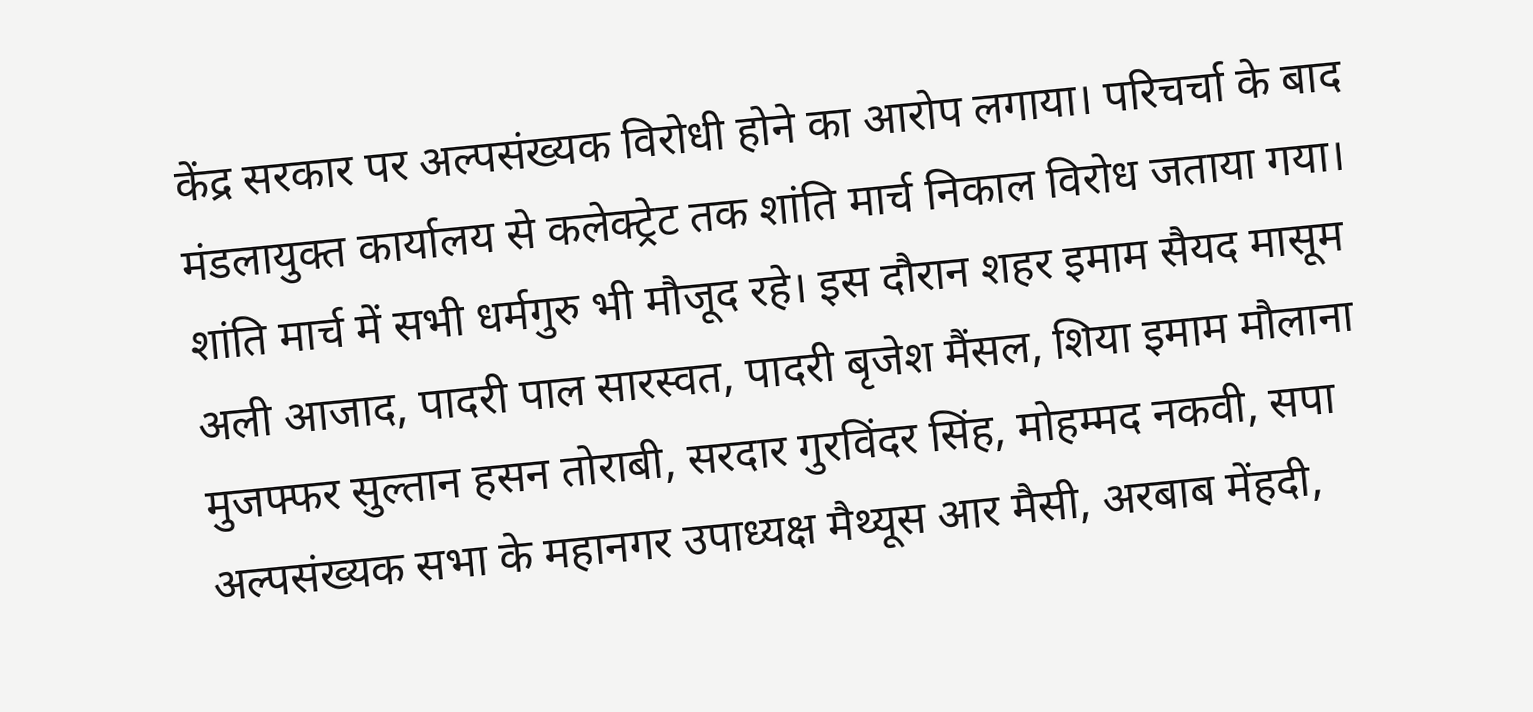केंद्र सरकार पर अल्पसंख्यक विरोधी होने का आरोप लगाया। परिचर्चा के बाद मंडलायुक्त कार्यालय से कलेक्ट्रेट तक शांति मार्च निकाल विरोध जताया गया। शांति मार्च में सभी धर्मगुरु भी मौजूद रहे। इस दौरान शहर इमाम सैयद मासूम अली आजाद, पादरी पाल सारस्वत, पादरी बृजेश मैंसल, शिया इमाम मौलाना मुजफ्फर सुल्तान हसन तोराबी, सरदार गुरविंदर सिंह, मोहम्मद नकवी, सपा अल्पसंख्यक सभा के महानगर उपाध्यक्ष मैथ्यूस आर मैसी, अरबाब मेंहदी,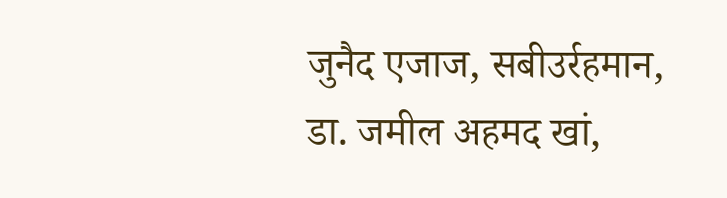जुनैद एजाज, सबीउर्रहमान, डा. जमील अहमद खां,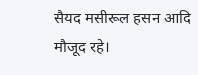सैयद मसीरूल हसन आदि मौजूद रहे।